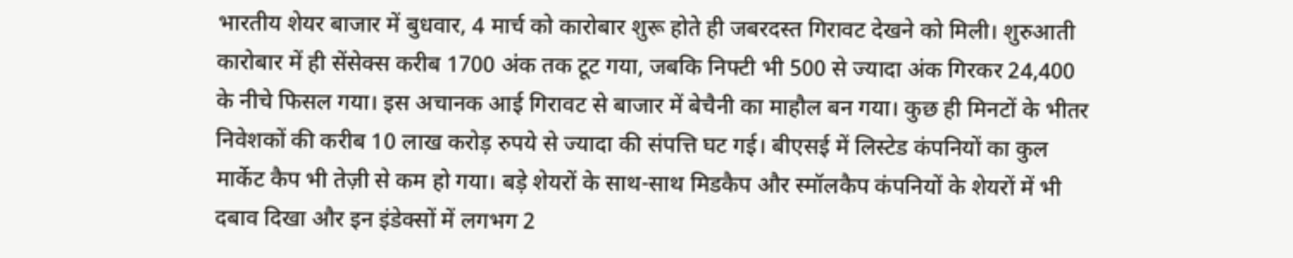भारतीय शेयर बाजार में बुधवार, 4 मार्च को कारोबार शुरू होते ही जबरदस्त गिरावट देखने को मिली। शुरुआती कारोबार में ही सेंसेक्स करीब 1700 अंक तक टूट गया, जबकि निफ्टी भी 500 से ज्यादा अंक गिरकर 24,400 के नीचे फिसल गया। इस अचानक आई गिरावट से बाजार में बेचैनी का माहौल बन गया। कुछ ही मिनटों के भीतर निवेशकों की करीब 10 लाख करोड़ रुपये से ज्यादा की संपत्ति घट गई। बीएसई में लिस्टेड कंपनियों का कुल मार्केट कैप भी तेज़ी से कम हो गया। बड़े शेयरों के साथ-साथ मिडकैप और स्मॉलकैप कंपनियों के शेयरों में भी दबाव दिखा और इन इंडेक्सों में लगभग 2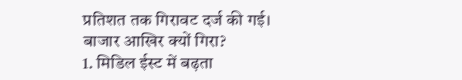प्रतिशत तक गिरावट दर्ज की गई।
बाजार आखिर क्यों गिरा?
1. मिडिल ईस्ट में बढ़ता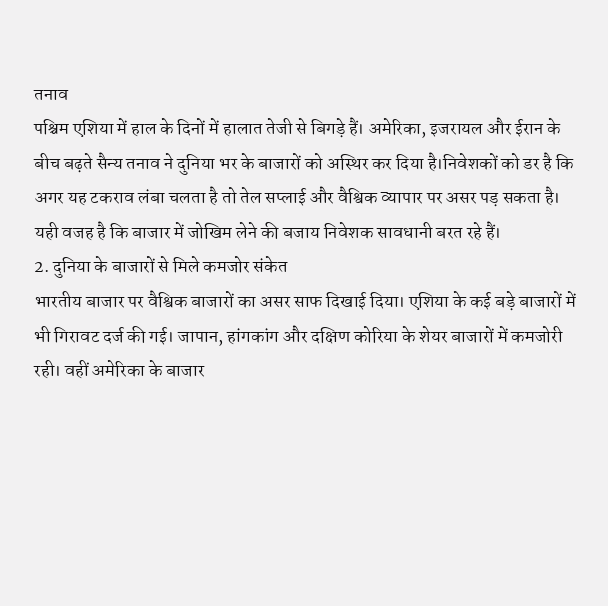तनाव
पश्चिम एशिया में हाल के दिनों में हालात तेजी से बिगड़े हैं। अमेरिका, इजरायल और ईरान के बीच बढ़ते सैन्य तनाव ने दुनिया भर के बाजारों को अस्थिर कर दिया है।निवेशकों को डर है कि अगर यह टकराव लंबा चलता है तो तेल सप्लाई और वैश्विक व्यापार पर असर पड़ सकता है। यही वजह है कि बाजार में जोखिम लेने की बजाय निवेशक सावधानी बरत रहे हैं।
2. दुनिया के बाजारों से मिले कमजोर संकेत
भारतीय बाजार पर वैश्विक बाजारों का असर साफ दिखाई दिया। एशिया के कई बड़े बाजारों में भी गिरावट दर्ज की गई। जापान, हांगकांग और दक्षिण कोरिया के शेयर बाजारों में कमजोरी रही। वहीं अमेरिका के बाजार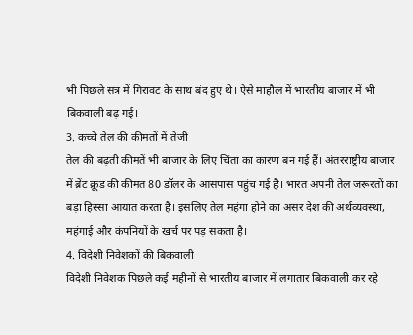भी पिछले सत्र में गिरावट के साथ बंद हुए थे। ऐसे माहौल में भारतीय बाजार में भी बिकवाली बढ़ गई।
3. कच्चे तेल की कीमतों में तेजी
तेल की बढ़ती कीमतें भी बाजार के लिए चिंता का कारण बन गई हैं। अंतरराष्ट्रीय बाजार में ब्रेंट क्रूड की कीमत 80 डॉलर के आसपास पहुंच गई है। भारत अपनी तेल जरूरतों का बड़ा हिस्सा आयात करता है। इसलिए तेल महंगा होने का असर देश की अर्थव्यवस्था, महंगाई और कंपनियों के खर्च पर पड़ सकता है।
4. विदेशी निवेशकों की बिकवाली
विदेशी निवेशक पिछले कई महीनों से भारतीय बाजार में लगातार बिकवाली कर रहे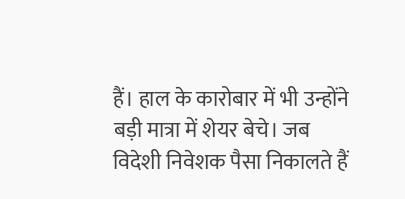हैं। हाल के कारोबार में भी उन्होंने बड़ी मात्रा में शेयर बेचे। जब विदेशी निवेशक पैसा निकालते हैं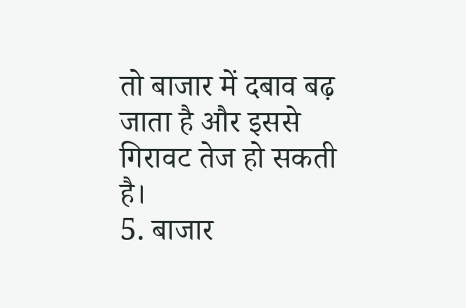तो बाजार में दबाव बढ़ जाता है और इससे गिरावट तेज हो सकती है।
5. बाजार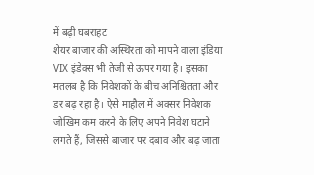में बढ़ी घबराहट
शेयर बाजार की अस्थिरता को मापने वाला इंडिया VIX इंडेक्स भी तेजी से ऊपर गया है। इसका मतलब है कि निवेशकों के बीच अनिश्चितता और डर बढ़ रहा है। ऐसे माहौल में अक्सर निवेशक जोखिम कम करने के लिए अपने निवेश घटाने लगते हैं, जिससे बाजार पर दबाव और बढ़ जाता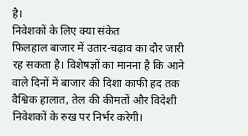है।
निवेशकों के लिए क्या संकेत
फिलहाल बाजार में उतार-चढ़ाव का दौर जारी रह सकता है। विशेषज्ञों का मानना है कि आने वाले दिनों में बाजार की दिशा काफी हद तक वैश्विक हालात, तेल की कीमतों और विदेशी निवेशकों के रुख पर निर्भर करेगी।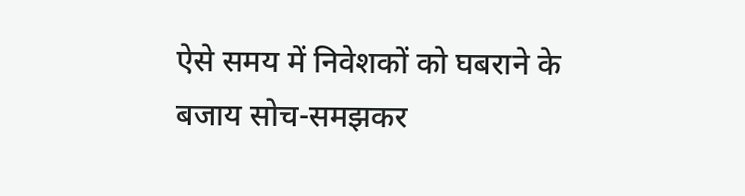ऐसे समय में निवेशकों को घबराने के बजाय सोच-समझकर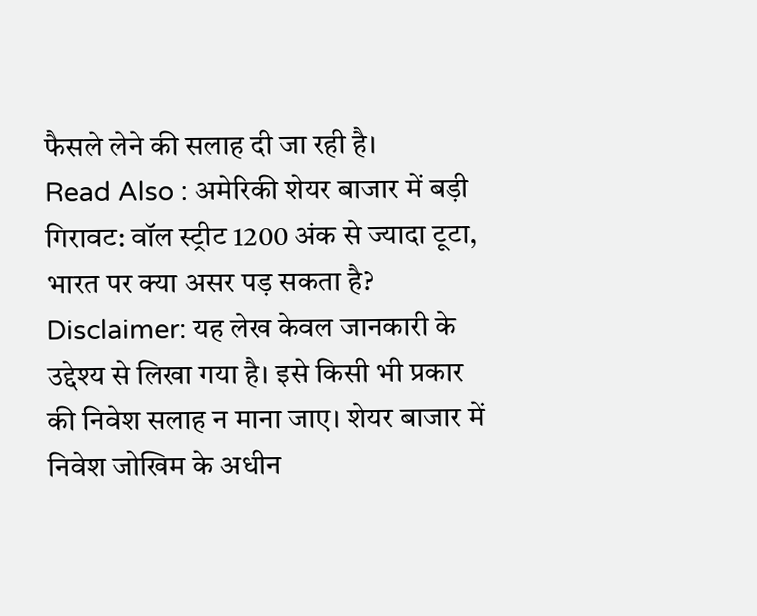फैसले लेने की सलाह दी जा रही है।
Read Also : अमेरिकी शेयर बाजार में बड़ी गिरावट: वॉल स्ट्रीट 1200 अंक से ज्यादा टूटा, भारत पर क्या असर पड़ सकता है?
Disclaimer: यह लेख केवल जानकारी के उद्देश्य से लिखा गया है। इसे किसी भी प्रकार की निवेश सलाह न माना जाए। शेयर बाजार में निवेश जोखिम के अधीन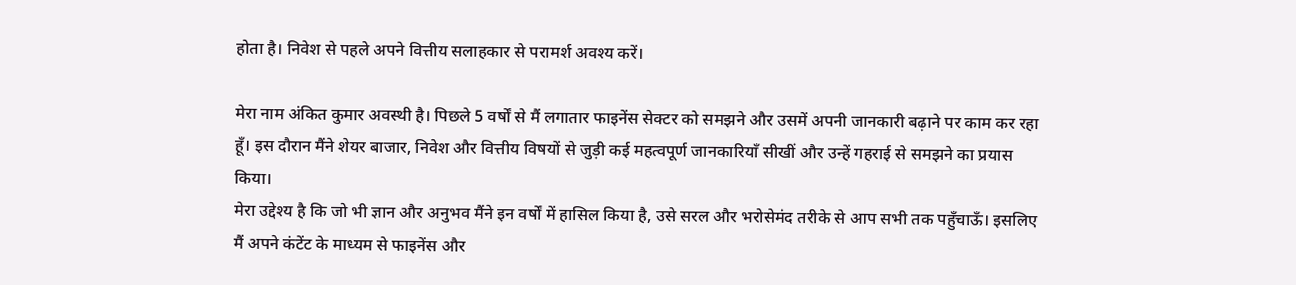होता है। निवेश से पहले अपने वित्तीय सलाहकार से परामर्श अवश्य करें।

मेरा नाम अंकित कुमार अवस्थी है। पिछले 5 वर्षों से मैं लगातार फाइनेंस सेक्टर को समझने और उसमें अपनी जानकारी बढ़ाने पर काम कर रहा हूँ। इस दौरान मैंने शेयर बाजार, निवेश और वित्तीय विषयों से जुड़ी कई महत्वपूर्ण जानकारियाँ सीखीं और उन्हें गहराई से समझने का प्रयास किया।
मेरा उद्देश्य है कि जो भी ज्ञान और अनुभव मैंने इन वर्षों में हासिल किया है, उसे सरल और भरोसेमंद तरीके से आप सभी तक पहुँचाऊँ। इसलिए मैं अपने कंटेंट के माध्यम से फाइनेंस और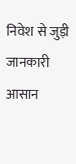निवेश से जुड़ी जानकारी आसान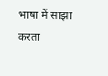भाषा में साझा करता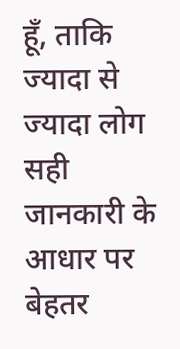हूँ, ताकि ज्यादा से ज्यादा लोग सही जानकारी के आधार पर बेहतर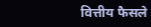वित्तीय फैसले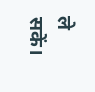ले सकें।